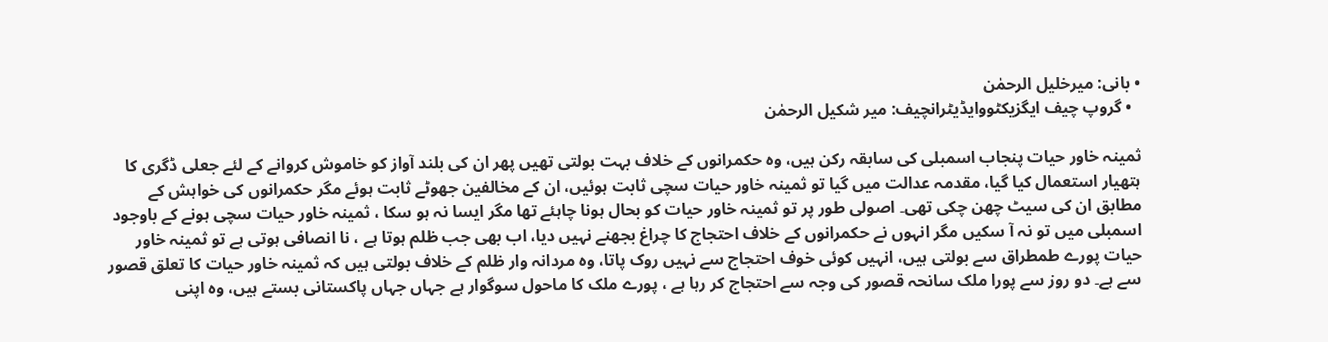• بانی: میرخلیل الرحمٰن
  • گروپ چیف ایگزیکٹووایڈیٹرانچیف: میر شکیل الرحمٰن

ثمینہ خاور حیات پنجاب اسمبلی کی سابقہ رکن ہیں، وہ حکمرانوں کے خلاف بہت بولتی تھیں پھر ان کی بلند آواز کو خاموش کروانے کے لئے جعلی ڈگری کا ہتھیار استعمال کیا گیا، مقدمہ عدالت میں گیا تو ثمینہ خاور حیات سچی ثابت ہوئیں، ان کے مخالفین جھوٹے ثابت ہوئے مگر حکمرانوں کی خواہش کے مطابق ان کی سیٹ چھن چکی تھی۔ اصولی طور پر تو ثمینہ خاور حیات کو بحال ہونا چاہئے تھا مگر ایسا نہ ہو سکا ، ثمینہ خاور حیات سچی ہونے کے باوجود اسمبلی میں تو نہ آ سکیں مگر انہوں نے حکمرانوں کے خلاف احتجاج کا چراغ بجھنے نہیں دیا، اب بھی جب ظلم ہوتا ہے ، نا انصافی ہوتی ہے تو ثمینہ خاور حیات پورے طمطراق سے بولتی ہیں، انہیں کوئی خوف احتجاج سے نہیں روک پاتا، وہ مردانہ وار ظلم کے خلاف بولتی ہیں کہ ثمینہ خاور حیات کا تعلق قصور سے ہے۔ دو روز سے پورا ملک سانحہ قصور کی وجہ سے احتجاج کر رہا ہے ، پورے ملک کا ماحول سوگوار ہے جہاں جہاں پاکستانی بستے ہیں، وہ اپنی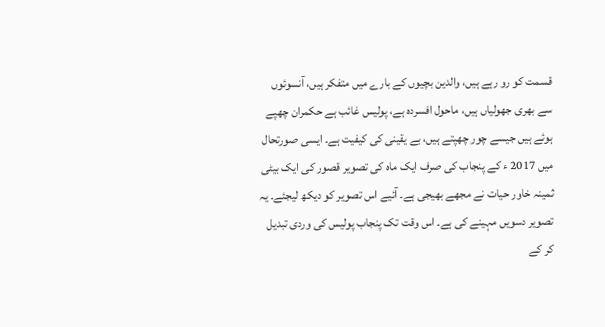قسمت کو رو رہے ہیں، والدین بچیوں کے بارے میں متفکر ہیں، آنسوئوں سے بھری جھولیاں ہیں، ماحول افسردہ ہے، پولیس غائب ہے حکمران چھپے ہوئے ہیں جیسے چور چھپتے ہیں، بے یقینی کی کیفیت ہے۔ ایسی صورتحال میں 2017 ء کے پنجاب کی صرف ایک ماہ کی تصویر قصور کی ایک بیٹی ثمینہ خاور حیات نے مجھے بھیجی ہے۔ آئیے اس تصویر کو دیکھ لیجئے۔ یہ تصویر دسویں مہینے کی ہے۔ اس وقت تک پنجاب پولیس کی وردی تبدیل کر کے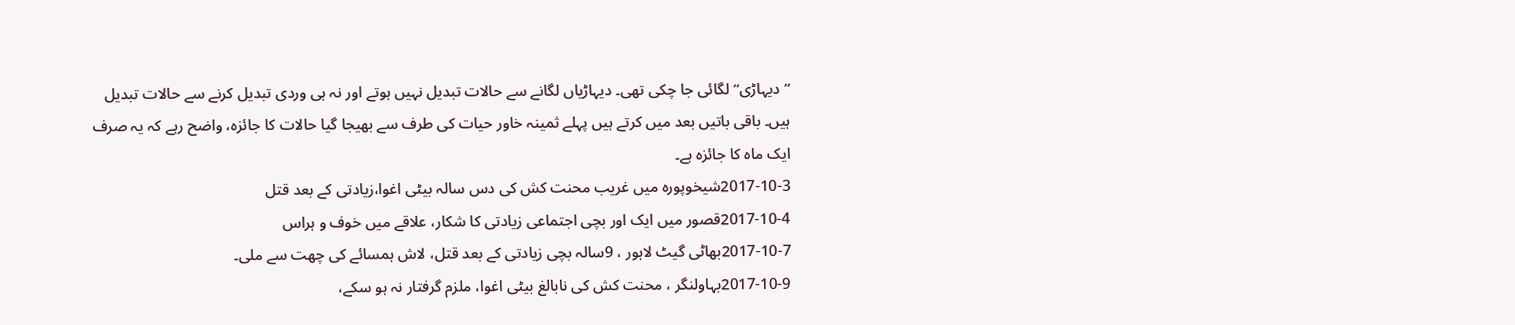’’دیہاڑی‘‘ لگائی جا چکی تھی۔ دیہاڑیاں لگانے سے حالات تبدیل نہیں ہوتے اور نہ ہی وردی تبدیل کرنے سے حالات تبدیل ہیں۔ باقی باتیں بعد میں کرتے ہیں پہلے ثمینہ خاور حیات کی طرف سے بھیجا گیا حالات کا جائزہ، واضح رہے کہ یہ صرف ایک ماہ کا جائزہ ہے۔
2017-10-3شیخوپورہ میں غریب محنت کش کی دس سالہ بیٹی اغوا،زیادتی کے بعد قتل
2017-10-4قصور میں ایک اور بچی اجتماعی زیادتی کا شکار، علاقے میں خوف و ہراس
2017-10-7بھاٹی گیٹ لاہور ، 9سالہ بچی زیادتی کے بعد قتل، لاش ہمسائے کی چھت سے ملی۔
2017-10-9بہاولنگر ، محنت کش کی نابالغ بیٹی اغوا، ملزم گرفتار نہ ہو سکے،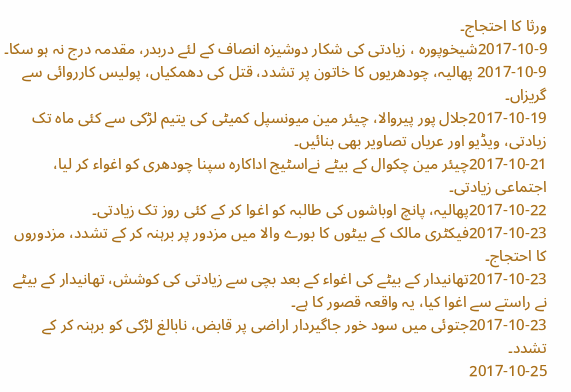ورثا کا احتجاج۔
2017-10-9شیخوپورہ ، زیادتی کی شکار دوشیزہ انصاف کے لئے دربدر، مقدمہ درج نہ ہو سکا۔
2017-10-9 پھالیہ، چودھریوں کا خاتون پر تشدد، قتل کی دھمکیاں، پولیس کارروائی سے گریزاں۔
2017-10-19جلال پور پیروالا، چیئر مین میونسپل کمیٹی کی یتیم لڑکی سے کئی ماہ تک زیادتی، ویڈیو اور عریاں تصاویر بھی بنائیں۔
2017-10-21چیئر مین چکوال کے بیٹے نےاسٹیج اداکارہ سپنا چودھری کو اغواء کر لیا، اجتماعی زیادتی۔
2017-10-22پھالیہ، پانچ اوباشوں کی طالبہ کو اغوا کر کے کئی روز تک زیادتی۔
2017-10-23فیکٹری مالک کے بیٹوں کا بورے والا میں مزدور پر برہنہ کر کے تشدد، مزدوروں کا احتجاج۔
2017-10-23تھانیدار کے بیٹے کی اغواء کے بعد بچی سے زیادتی کی کوشش، تھانیدار کے بیٹے نے راستے سے اغوا کیا، یہ واقعہ قصور کا ہے۔
2017-10-23جتوئی میں سود خور جاگیردار اراضی پر قابض، نابالغ لڑکی کو برہنہ کر کے تشدد۔
2017-10-25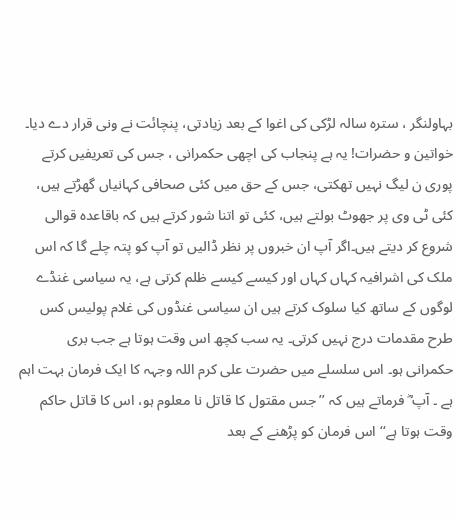بہاولنگر ، سترہ سالہ لڑکی کی اغوا کے بعد زیادتی، پنچائت نے ونی قرار دے دیا۔
خواتین و حضرات! یہ ہے پنجاب کی اچھی حکمرانی ، جس کی تعریفیں کرتے پوری ن لیگ نہیں تھکتی، جس کے حق میں کئی صحافی کہانیاں گھڑتے ہیں، کئی ٹی وی پر جھوٹ بولتے ہیں، کئی تو اتنا شور کرتے ہیں کہ باقاعدہ قوالی شروع کر دیتے ہیں۔اگر آپ ان خبروں پر نظر ڈالیں تو آپ کو پتہ چلے گا کہ اس ملک کی اشرافیہ کہاں کہاں اور کیسے کیسے ظلم کرتی ہے، یہ سیاسی غنڈے لوگوں کے ساتھ کیا سلوک کرتے ہیں ان سیاسی غنڈوں کی غلام پولیس کس طرح مقدمات درج نہیں کرتی۔ یہ سب کچھ اس وقت ہوتا ہے جب بری حکمرانی ہو۔ اس سلسلے میں حضرت علی کرم اللہ وجہہ کا ایک فرمان بہت اہم ہے ۔ آپ ؓ فرماتے ہیں کہ ’’جس مقتول کا قاتل نا معلوم ہو، اس کا قاتل حاکم وقت ہوتا ہے‘‘اس فرمان کو پڑھنے کے بعد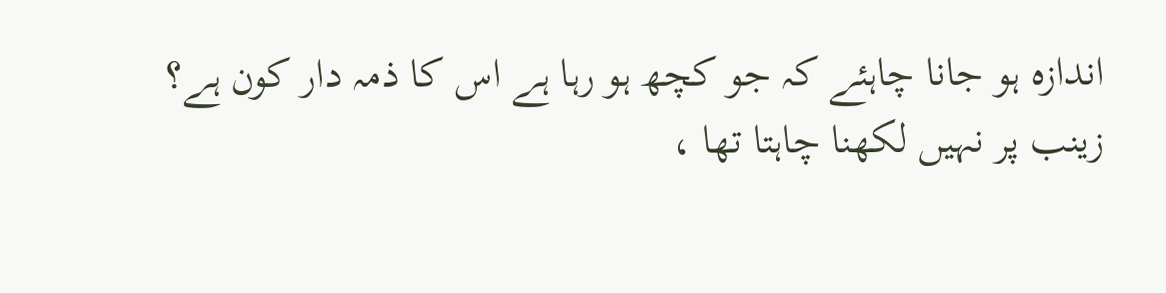اندازہ ہو جانا چاہئے کہ جو کچھ ہو رہا ہے اس کا ذمہ دار کون ہے؟
زینب پر نہیں لکھنا چاہتا تھا ،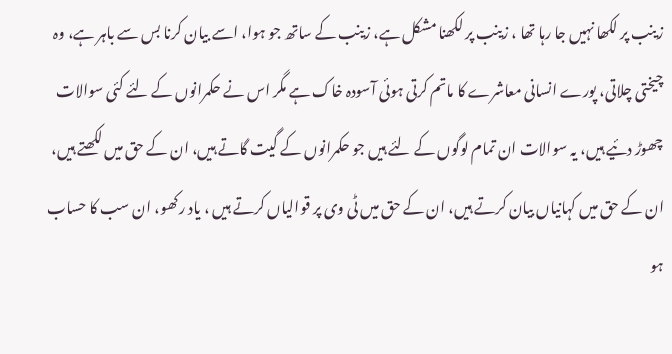زینب پر لکھا نہیں جا رہا تھا ، زینب پر لکھنا مشکل ہے، زینب کے ساتھ جو ہوا، اسے بیان کرنا بس سے باہر ہے، وہ چیختی چلاتی، پورے انسانی معاشرے کا ماتم کرتی ہوئی آسودہ خاک ہے مگر اس نے حکمرانوں کے لئے کئی سوالات چھوڑ دئیے ہیں، یہ سوالات ان تمام لوگوں کے لئے ہیں جو حکمرانوں کے گیت گاتے ہیں، ان کے حق میں لکھتے ہیں، ان کے حق میں کہانیاں بیان کرتے ہیں، ان کے حق میں ٹی وی پر قوالیاں کرتے ہیں ، یاد رکھو، ان سب کا حساب ہو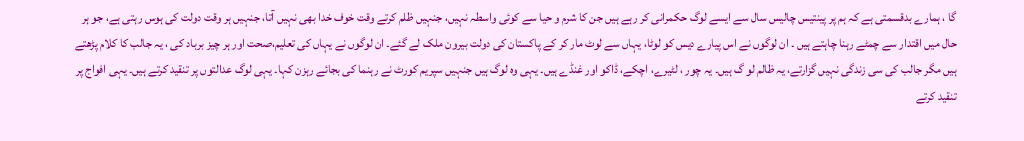گا ، ہمارے بدقسمتی ہے کہ ہم پر پینتیس چالیس سال سے ایسے لوگ حکمرانی کر رہے ہیں جن کا شرم و حیا سے کوئی واسطہ نہیں، جنہیں ظلم کرتے وقت خوف خدا بھی نہیں آتا، جنہیں ہر وقت دولت کی ہوس رہتی ہے، جو ہر حال میں اقتدار سے چمٹے رہنا چاہتے ہیں ۔ ان لوگوں نے اس پیارے دیس کو لوٹا، یہاں سے لوٹ مار کر کے پاکستان کی دولت بیرون ملک لے گئے۔ ان لوگوں نے یہاں کی تعلیم،صحت اور ہر چیز برباد کی ، یہ جالب کا کلام پڑھتے ہیں مگر جالب کی سی زندگی نہیں گزارتے، یہ ظالم لو گ ہیں۔ یہ چور ، لٹیرے، اچکے، ڈاکو اور غنڈے ہیں۔ یہی وہ لوگ ہیں جنہیں سپریم کورٹ نے رہنما کی بجائے رہزن کہا۔ یہی لوگ عدالتوں پر تنقید کرتے ہیں۔ یہی افواج پر تنقید کرتے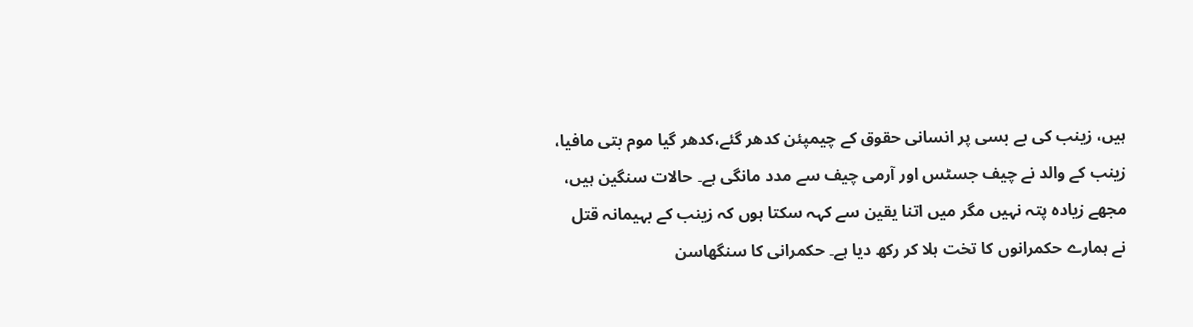ہیں، زینب کی بے بسی پر انسانی حقوق کے چیمپئن کدھر گئے،کدھر گیا موم بتی مافیا، زینب کے والد نے چیف جسٹس اور آرمی چیف سے مدد مانگی ہے۔ حالات سنگین ہیں، مجھے زیادہ پتہ نہیں مگر میں اتنا یقین سے کہہ سکتا ہوں کہ زینب کے بہیمانہ قتل نے ہمارے حکمرانوں کا تخت ہلا کر رکھ دیا ہے۔ حکمرانی کا سنگھاسن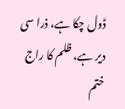ڈول چکا ہے، ذرا سی دیر ہے، ظلم کا راج ختم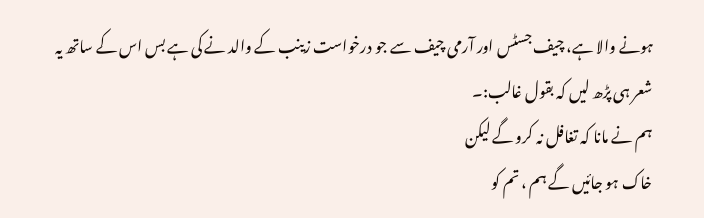ہونے والا ہے، چیف جسٹس اور آرمی چیف سے جو درخواست زینب کے والد نے کی ہے بس اس کے ساتھ یہ شعر ہی پڑھ لیں کہ بقول غالب:۔
ہم نے مانا کہ تغافل نہ کرو گے لیکن
خاک ہو جائیں گے ہم ، تم کو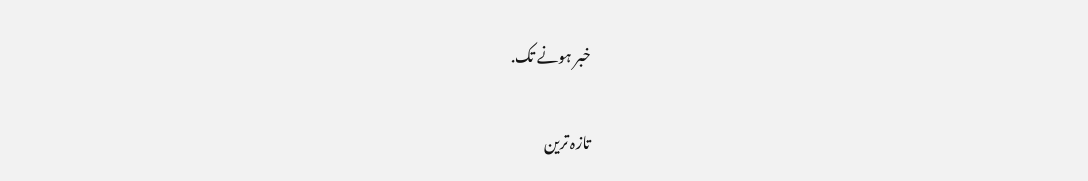خبر ہونے تک.

تازہ ترین